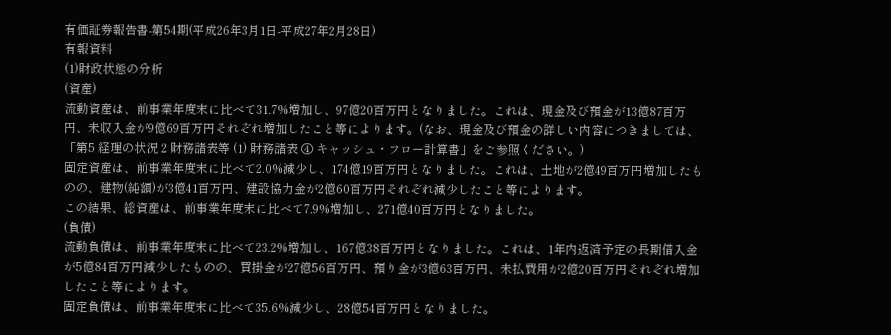有価証券報告書-第54期(平成26年3月1日-平成27年2月28日)
有報資料
(1)財政状態の分析
(資産)
流動資産は、前事業年度末に比べて31.7%増加し、97億20百万円となりました。これは、現金及び預金が13億87百万円、未収入金が9億69百万円それぞれ増加したこと等によります。(なお、現金及び預金の詳しい内容につきましては、「第5 経理の状況 2 財務諸表等 (1) 財務諸表 ④ キャッシュ・フロー計算書」をご参照ください。)
固定資産は、前事業年度末に比べて2.0%減少し、174億19百万円となりました。これは、土地が2億49百万円増加したものの、建物(純額)が3億41百万円、建設協力金が2億60百万円それぞれ減少したこと等によります。
この結果、総資産は、前事業年度末に比べて7.9%増加し、271億40百万円となりました。
(負債)
流動負債は、前事業年度末に比べて23.2%増加し、167億38百万円となりました。これは、1年内返済予定の長期借入金が5億84百万円減少したものの、買掛金が27億56百万円、預り金が3億63百万円、未払費用が2億20百万円それぞれ増加したこと等によります。
固定負債は、前事業年度末に比べて35.6%減少し、28億54百万円となりました。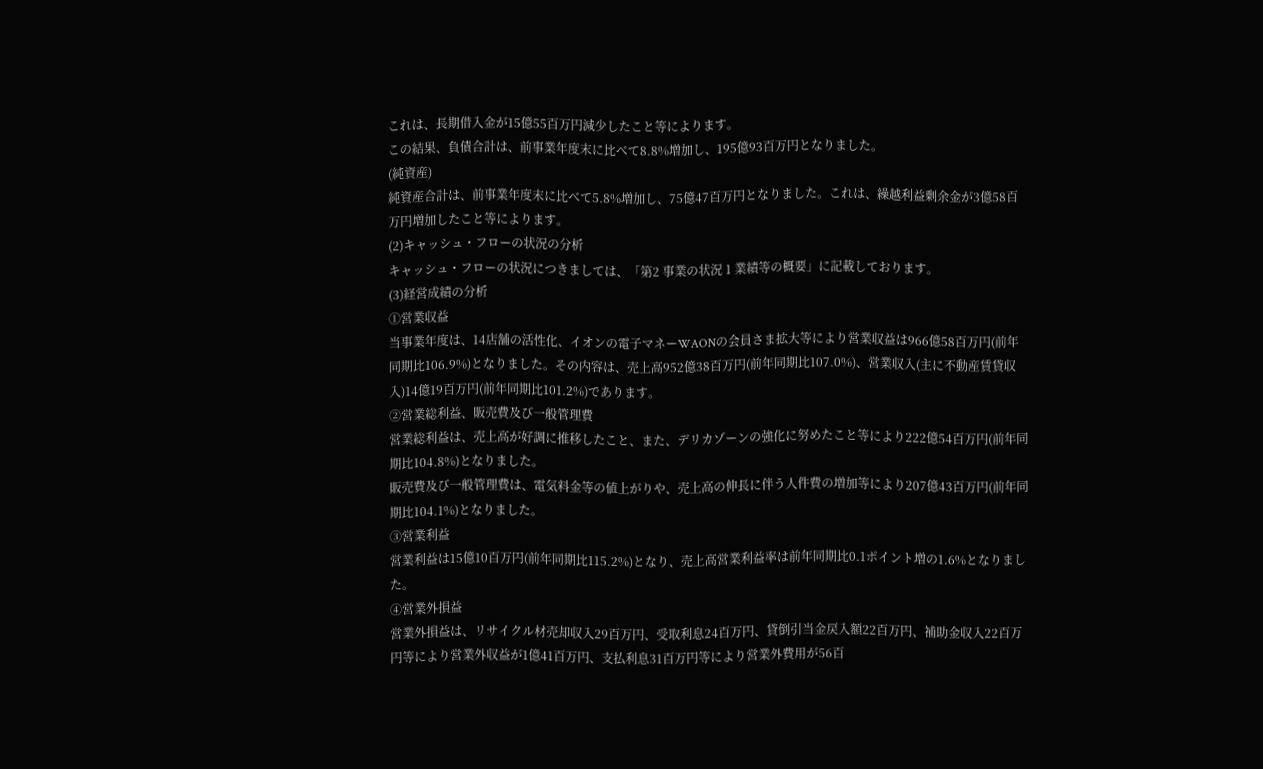これは、長期借入金が15億55百万円減少したこと等によります。
この結果、負債合計は、前事業年度末に比べて8.8%増加し、195億93百万円となりました。
(純資産)
純資産合計は、前事業年度末に比べて5.8%増加し、75億47百万円となりました。これは、繰越利益剰余金が3億58百万円増加したこと等によります。
(2)キャッシュ・フローの状況の分析
キャッシュ・フローの状況につきましては、「第2 事業の状況 1 業績等の概要」に記載しております。
(3)経営成績の分析
①営業収益
当事業年度は、14店舗の活性化、イオンの電子マネーWAONの会員さま拡大等により営業収益は966億58百万円(前年同期比106.9%)となりました。その内容は、売上高952億38百万円(前年同期比107.0%)、営業収入(主に不動産賃貸収入)14億19百万円(前年同期比101.2%)であります。
②営業総利益、販売費及び一般管理費
営業総利益は、売上高が好調に推移したこと、また、デリカゾーンの強化に努めたこと等により222億54百万円(前年同期比104.8%)となりました。
販売費及び一般管理費は、電気料金等の値上がりや、売上高の伸長に伴う人件費の増加等により207億43百万円(前年同期比104.1%)となりました。
③営業利益
営業利益は15億10百万円(前年同期比115.2%)となり、売上高営業利益率は前年同期比0.1ポイント増の1.6%となりました。
④営業外損益
営業外損益は、リサイクル材売却収入29百万円、受取利息24百万円、貸倒引当金戻入額22百万円、補助金収入22百万円等により営業外収益が1億41百万円、支払利息31百万円等により営業外費用が56百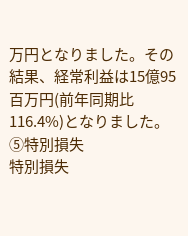万円となりました。その結果、経常利益は15億95百万円(前年同期比116.4%)となりました。
⑤特別損失
特別損失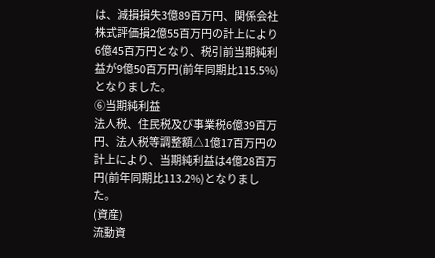は、減損損失3億89百万円、関係会社株式評価損2億55百万円の計上により6億45百万円となり、税引前当期純利益が9億50百万円(前年同期比115.5%)となりました。
⑥当期純利益
法人税、住民税及び事業税6億39百万円、法人税等調整額△1億17百万円の計上により、当期純利益は4億28百万円(前年同期比113.2%)となりました。
(資産)
流動資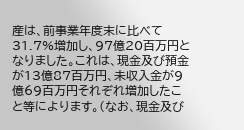産は、前事業年度末に比べて31.7%増加し、97億20百万円となりました。これは、現金及び預金が13億87百万円、未収入金が9億69百万円それぞれ増加したこと等によります。(なお、現金及び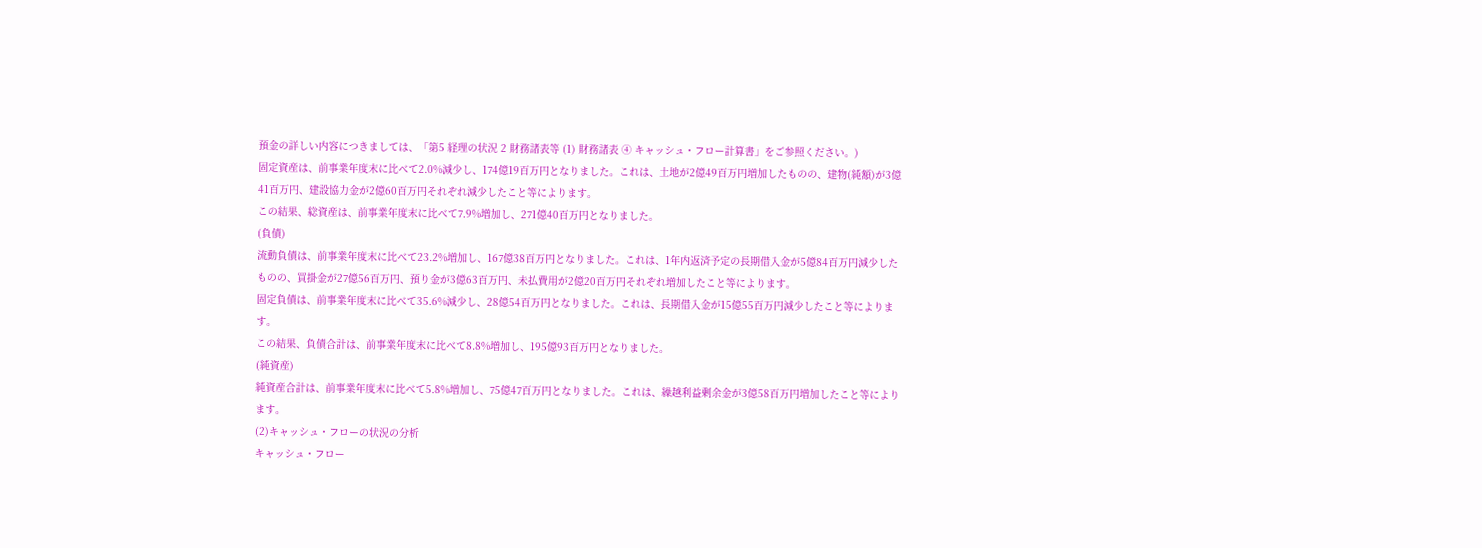預金の詳しい内容につきましては、「第5 経理の状況 2 財務諸表等 (1) 財務諸表 ④ キャッシュ・フロー計算書」をご参照ください。)
固定資産は、前事業年度末に比べて2.0%減少し、174億19百万円となりました。これは、土地が2億49百万円増加したものの、建物(純額)が3億41百万円、建設協力金が2億60百万円それぞれ減少したこと等によります。
この結果、総資産は、前事業年度末に比べて7.9%増加し、271億40百万円となりました。
(負債)
流動負債は、前事業年度末に比べて23.2%増加し、167億38百万円となりました。これは、1年内返済予定の長期借入金が5億84百万円減少したものの、買掛金が27億56百万円、預り金が3億63百万円、未払費用が2億20百万円それぞれ増加したこと等によります。
固定負債は、前事業年度末に比べて35.6%減少し、28億54百万円となりました。これは、長期借入金が15億55百万円減少したこと等によります。
この結果、負債合計は、前事業年度末に比べて8.8%増加し、195億93百万円となりました。
(純資産)
純資産合計は、前事業年度末に比べて5.8%増加し、75億47百万円となりました。これは、繰越利益剰余金が3億58百万円増加したこと等によります。
(2)キャッシュ・フローの状況の分析
キャッシュ・フロー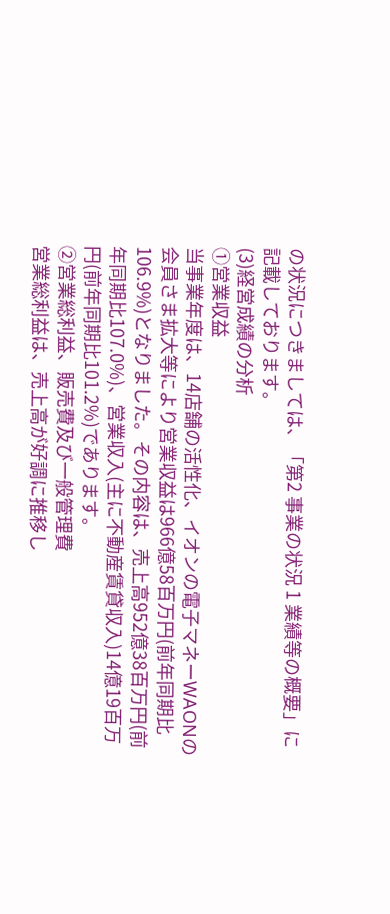の状況につきましては、「第2 事業の状況 1 業績等の概要」に記載しております。
(3)経営成績の分析
①営業収益
当事業年度は、14店舗の活性化、イオンの電子マネーWAONの会員さま拡大等により営業収益は966億58百万円(前年同期比106.9%)となりました。その内容は、売上高952億38百万円(前年同期比107.0%)、営業収入(主に不動産賃貸収入)14億19百万円(前年同期比101.2%)であります。
②営業総利益、販売費及び一般管理費
営業総利益は、売上高が好調に推移し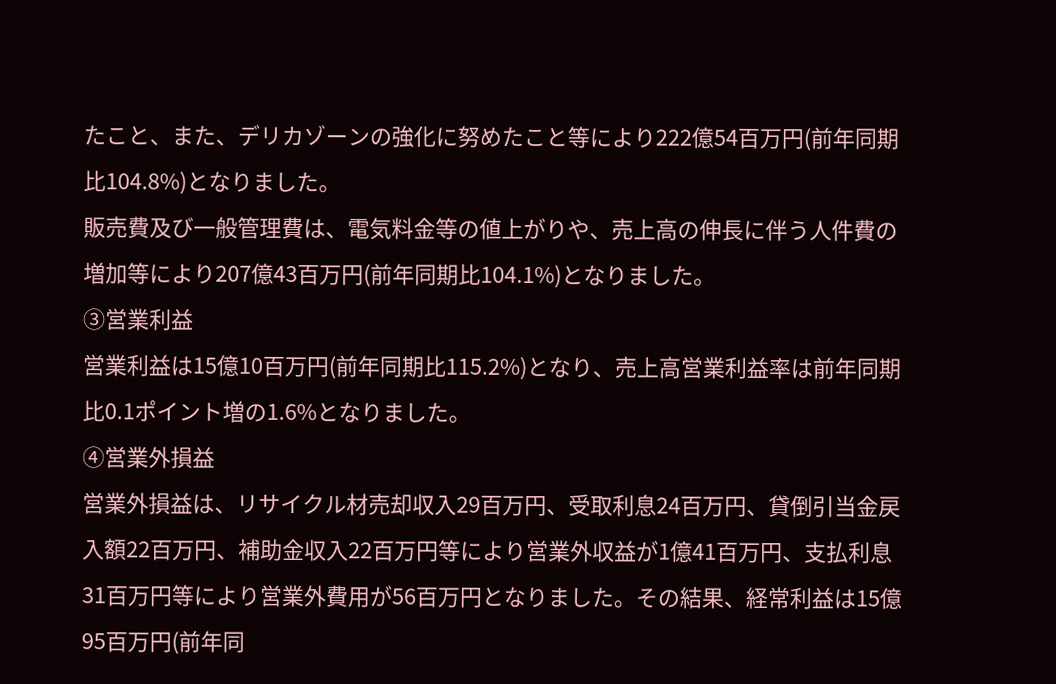たこと、また、デリカゾーンの強化に努めたこと等により222億54百万円(前年同期比104.8%)となりました。
販売費及び一般管理費は、電気料金等の値上がりや、売上高の伸長に伴う人件費の増加等により207億43百万円(前年同期比104.1%)となりました。
③営業利益
営業利益は15億10百万円(前年同期比115.2%)となり、売上高営業利益率は前年同期比0.1ポイント増の1.6%となりました。
④営業外損益
営業外損益は、リサイクル材売却収入29百万円、受取利息24百万円、貸倒引当金戻入額22百万円、補助金収入22百万円等により営業外収益が1億41百万円、支払利息31百万円等により営業外費用が56百万円となりました。その結果、経常利益は15億95百万円(前年同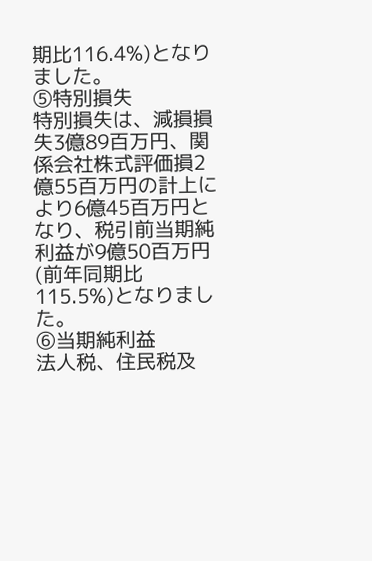期比116.4%)となりました。
⑤特別損失
特別損失は、減損損失3億89百万円、関係会社株式評価損2億55百万円の計上により6億45百万円となり、税引前当期純利益が9億50百万円(前年同期比115.5%)となりました。
⑥当期純利益
法人税、住民税及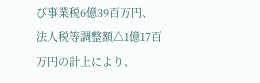び事業税6億39百万円、法人税等調整額△1億17百万円の計上により、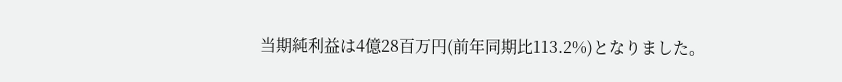当期純利益は4億28百万円(前年同期比113.2%)となりました。